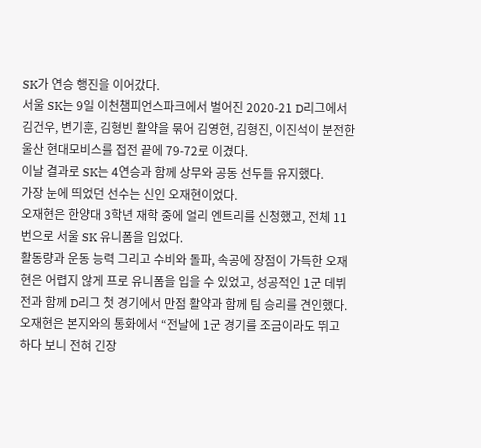SK가 연승 행진을 이어갔다.
서울 SK는 9일 이천챔피언스파크에서 벌어진 2020-21 D리그에서 김건우, 변기훈, 김형빈 활약을 묶어 김영현, 김형진, 이진석이 분전한 울산 현대모비스를 접전 끝에 79-72로 이겼다.
이날 결과로 SK는 4연승과 함께 상무와 공동 선두들 유지했다.
가장 눈에 띄었던 선수는 신인 오재현이었다.
오재현은 한양대 3학년 재학 중에 얼리 엔트리를 신청했고, 전체 11번으로 서울 SK 유니폼을 입었다.
활동량과 운동 능력 그리고 수비와 돌파, 속공에 장점이 가득한 오재현은 어렵지 않게 프로 유니폼을 입을 수 있었고, 성공적인 1군 데뷔전과 함께 D리그 첫 경기에서 만점 활약과 함께 팀 승리를 견인했다.
오재현은 본지와의 통화에서 “전날에 1군 경기를 조금이라도 뛰고 하다 보니 전혀 긴장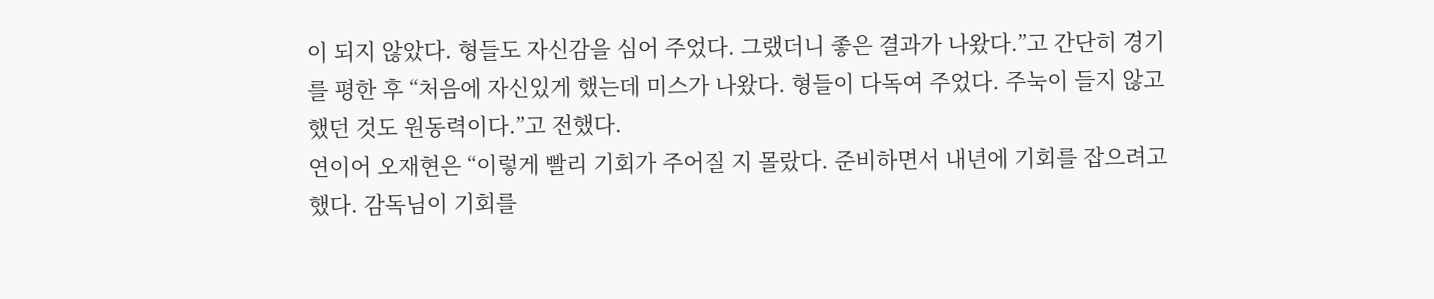이 되지 않았다. 형들도 자신감을 심어 주었다. 그랬더니 좋은 결과가 나왔다.”고 간단히 경기를 평한 후 “처음에 자신있게 했는데 미스가 나왔다. 형들이 다독여 주었다. 주눅이 들지 않고 했던 것도 원동력이다.”고 전했다.
연이어 오재현은 “이렇게 빨리 기회가 주어질 지 몰랐다. 준비하면서 내년에 기회를 잡으려고 했다. 감독님이 기회를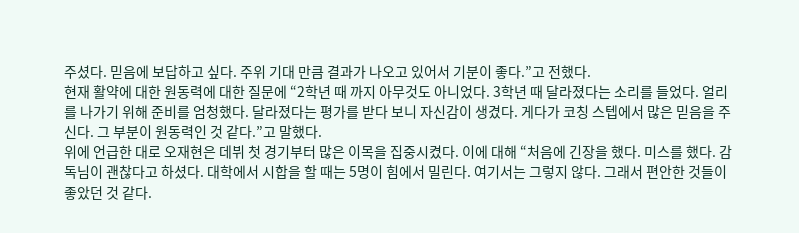주셨다. 믿음에 보답하고 싶다. 주위 기대 만큼 결과가 나오고 있어서 기분이 좋다.”고 전했다.
현재 활약에 대한 원동력에 대한 질문에 “2학년 때 까지 아무것도 아니었다. 3학년 때 달라졌다는 소리를 들었다. 얼리를 나가기 위해 준비를 엄청했다. 달라졌다는 평가를 받다 보니 자신감이 생겼다. 게다가 코칭 스텝에서 많은 믿음을 주신다. 그 부분이 원동력인 것 같다.”고 말했다.
위에 언급한 대로 오재현은 데뷔 첫 경기부터 많은 이목을 집중시켰다. 이에 대해 “처음에 긴장을 했다. 미스를 했다. 감독님이 괜찮다고 하셨다. 대학에서 시합을 할 때는 5명이 힘에서 밀린다. 여기서는 그렇지 않다. 그래서 편안한 것들이 좋았던 것 같다.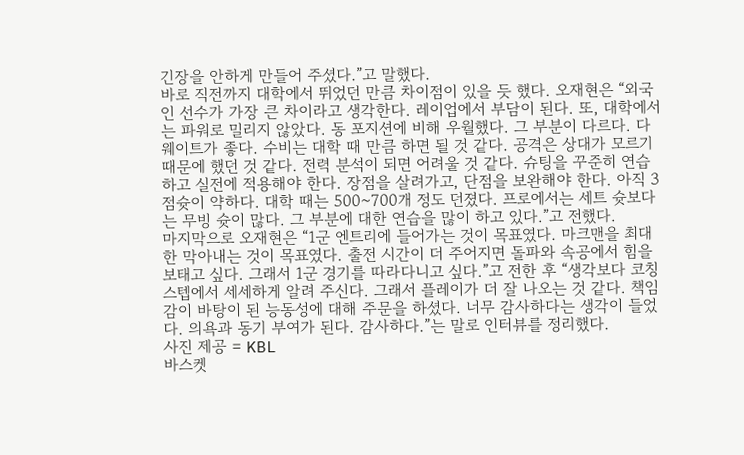긴장을 안하게 만들어 주셨다.”고 말했다.
바로 직전까지 대학에서 뛰었던 만큼 차이점이 있을 듯 했다. 오재현은 “외국인 선수가 가장 큰 차이라고 생각한다. 레이업에서 부담이 된다. 또, 대학에서는 파워로 밀리지 않았다. 동 포지션에 비해 우월했다. 그 부분이 다르다. 다 웨이트가 좋다. 수비는 대학 때 만큼 하면 될 것 같다. 공격은 상대가 모르기 때문에 했던 것 같다. 전력 분석이 되면 어려울 것 같다. 슈팅을 꾸준히 연습하고 실전에 적용해야 한다. 장점을 살려가고, 단점을 보완해야 한다. 아직 3점슛이 약하다. 대학 때는 500~700개 정도 던졌다. 프로에서는 세트 슛보다는 무빙 슛이 많다. 그 부분에 대한 연습을 많이 하고 있다.”고 전했다.
마지막으로 오재현은 “1군 엔트리에 들어가는 것이 목표였다. 마크맨을 최대한 막아내는 것이 목표였다. 출전 시간이 더 주어지면 돌파와 속공에서 힘을 보태고 싶다. 그래서 1군 경기를 따라다니고 싶다.”고 전한 후 “생각보다 코칭 스텝에서 세세하게 알려 주신다. 그래서 플레이가 더 잘 나오는 것 같다. 책임감이 바탕이 된 능동성에 대해 주문을 하셨다. 너무 감사하다는 생각이 들었다. 의욕과 동기 부여가 된다. 감사하다.”는 말로 인터뷰를 정리했다.
사진 제공 = KBL
바스켓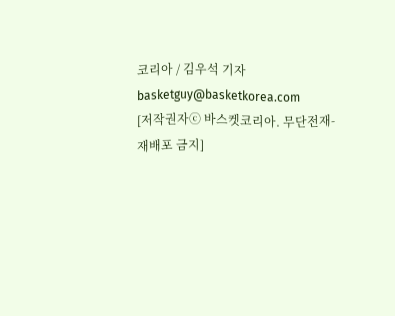코리아 / 김우석 기자 basketguy@basketkorea.com
[저작권자ⓒ 바스켓코리아. 무단전재-재배포 금지]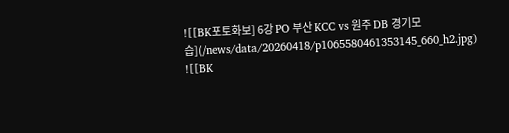![[BK포토화보] 6강 PO 부산 KCC vs 원주 DB 경기모습](/news/data/20260418/p1065580461353145_660_h2.jpg)
![[BK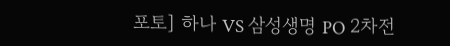포토] 하나 VS 삼성생명 PO 2차전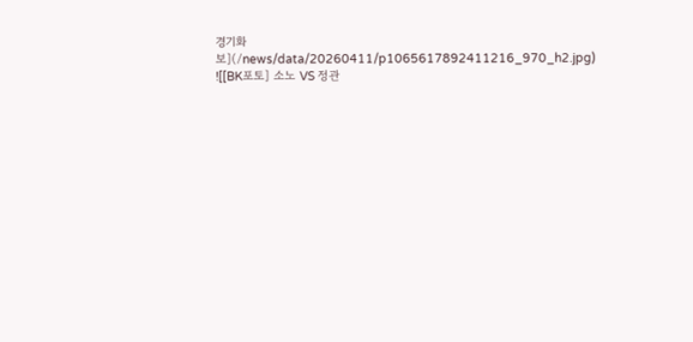경기화보](/news/data/20260411/p1065617892411216_970_h2.jpg)
![[BK포토] 소노 VS 정관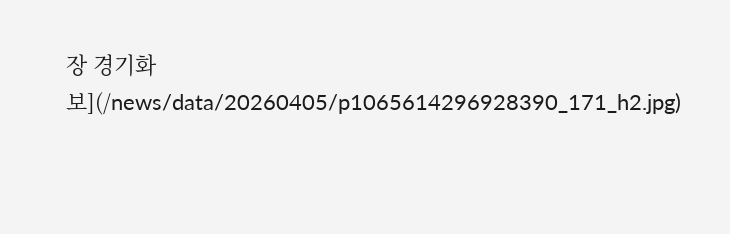장 경기화보](/news/data/20260405/p1065614296928390_171_h2.jpg)